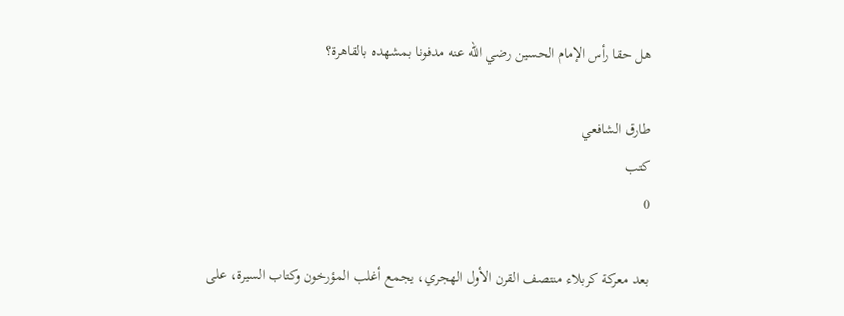هل حقا رأس الإمام الحسين رضي الله عنه مدفونا بمشهده بالقاهرة؟

طارق الشافعي
كتب
0

بعد معركة كربلاء منتصف القرن الأول الهجري، يجمع أغلب المؤرخون وكتاب السيرة، على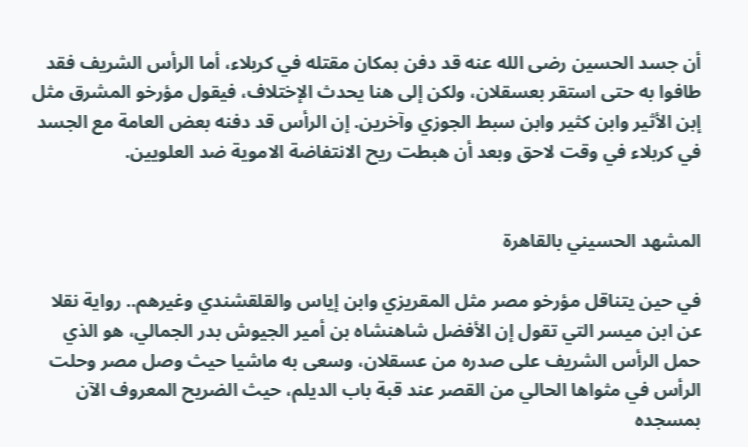أن جسد الحسين رضى الله عنه قد دفن بمكان مقتله في كربلاء، أما الرأس الشريف فقد طافوا به حتى استقر بعسقلان، ولكن إلى هنا يحدث الإختلاف، فيقول مؤرخو المشرق مثل إبن الأثير وابن كثير وابن سبط الجوزي وآخرين. إن الرأس قد دفنه بعض العامة مع الجسد في كربلاء في وقت لاحق وبعد أن هبطت ريح الانتفاضة الاموية ضد العلويين.


المشهد الحسيني بالقاهرة

في حين يتناقل مؤرخو مصر مثل المقريزي وابن إياس والقلقشندي وغيرهم.. رواية نقلا عن ابن ميسر التي تقول إن الأفضل شاهنشاه بن أمير الجيوش بدر الجمالي، هو الذي حمل الرأس الشريف على صدره من عسقلان، وسعى به ماشيا حيث وصل مصر وحلت الرأس في مثواها الحالي من القصر عند قبة باب الديلم، حيث الضريح المعروف الآن بمسجده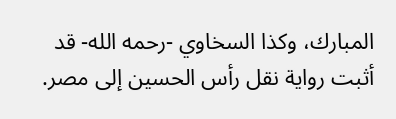المبارك، وكذا السخاوي -رحمه الله- قد أثبت رواية نقل رأس الحسين إلى مصر.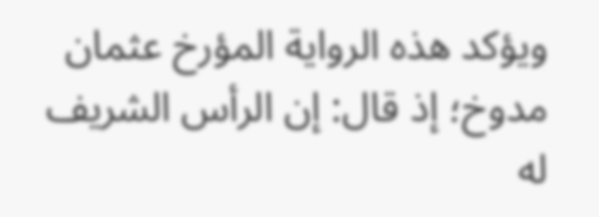ويؤكد هذه الرواية المؤرخ عثمان مدوخ؛ إذ قال: إن الرأس الشريف له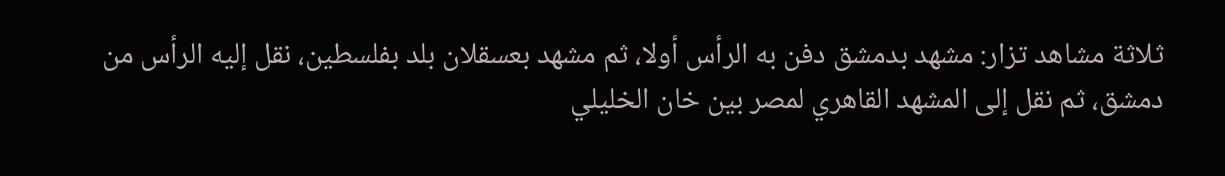ثلاثة مشاهد تزار: مشهد بدمشق دفن به الرأس أولا، ثم مشهد بعسقلان بلد بفلسطين، نقل إليه الرأس من دمشق، ثم نقل إلى المشهد القاهري لمصر بين خان الخليلي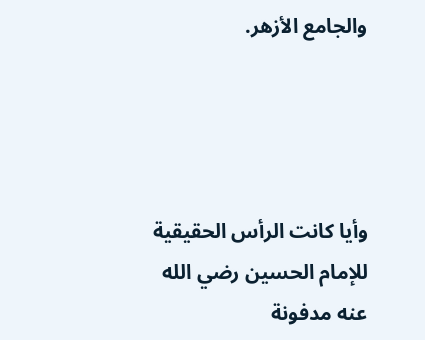والجامع الأزهر.




وأيا كانت الرأس الحقيقية للإمام الحسين رضي الله عنه مدفونة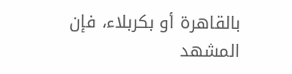بالقاهرة أو بكربلاء، فإن المشهد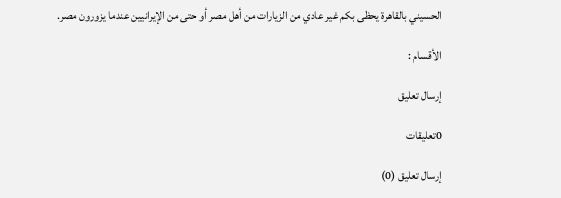الحسيني بالقاهرة يحظى بكم غير عادي من الزيارات من أهل مصر أو حتى من الإيرانيين عندما يزورون مصر.

الأقسام :

إرسال تعليق

0تعليقات

إرسال تعليق (0)